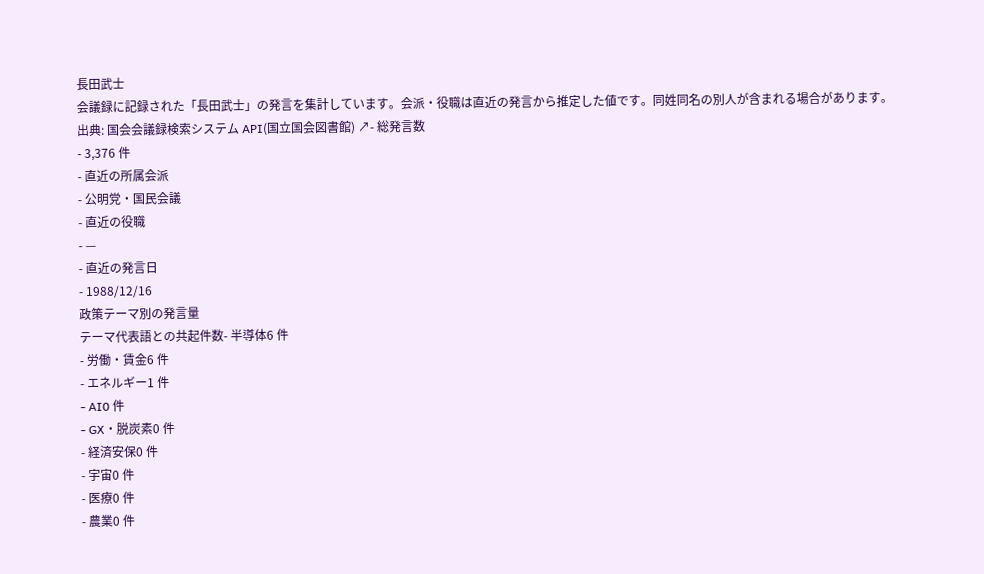長田武士
会議録に記録された「長田武士」の発言を集計しています。会派・役職は直近の発言から推定した値です。同姓同名の別人が含まれる場合があります。
出典: 国会会議録検索システム API(国立国会図書館) ↗- 総発言数
- 3,376 件
- 直近の所属会派
- 公明党・国民会議
- 直近の役職
- —
- 直近の発言日
- 1988/12/16
政策テーマ別の発言量
テーマ代表語との共起件数- 半導体6 件
- 労働・賃金6 件
- エネルギー1 件
- AI0 件
- GX・脱炭素0 件
- 経済安保0 件
- 宇宙0 件
- 医療0 件
- 農業0 件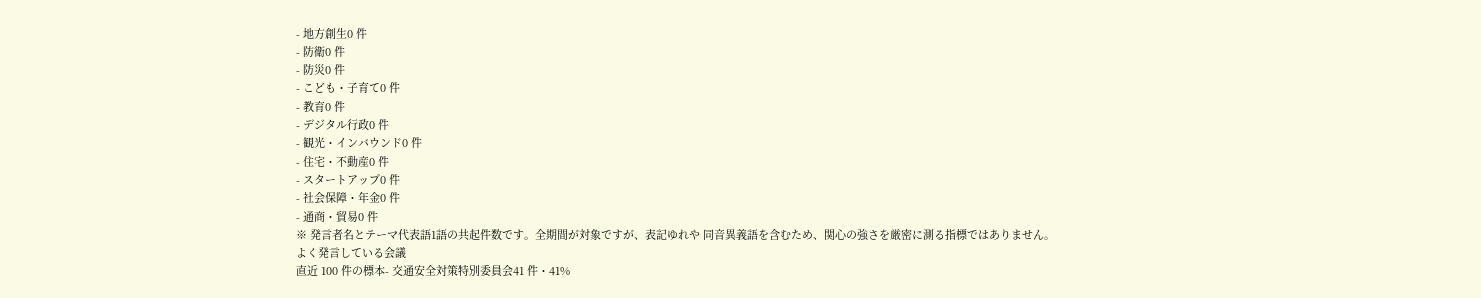- 地方創生0 件
- 防衛0 件
- 防災0 件
- こども・子育て0 件
- 教育0 件
- デジタル行政0 件
- 観光・インバウンド0 件
- 住宅・不動産0 件
- スタートアップ0 件
- 社会保障・年金0 件
- 通商・貿易0 件
※ 発言者名とテーマ代表語1語の共起件数です。全期間が対象ですが、表記ゆれや 同音異義語を含むため、関心の強さを厳密に測る指標ではありません。
よく発言している会議
直近 100 件の標本- 交通安全対策特別委員会41 件・41%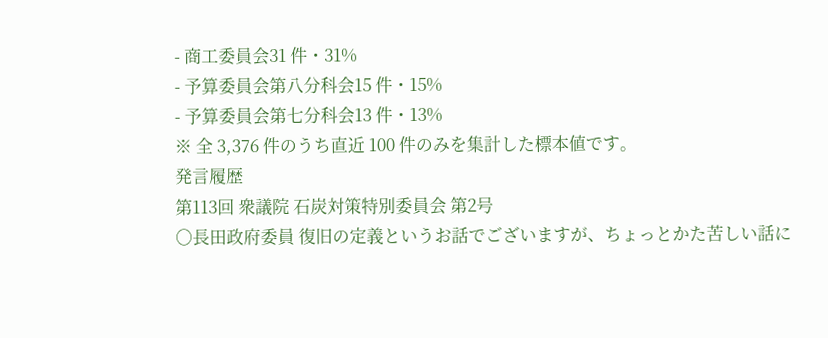- 商工委員会31 件・31%
- 予算委員会第八分科会15 件・15%
- 予算委員会第七分科会13 件・13%
※ 全 3,376 件のうち直近 100 件のみを集計した標本値です。
発言履歴
第113回 衆議院 石炭対策特別委員会 第2号
○長田政府委員 復旧の定義というお話でございますが、ちょっとかた苦しい話に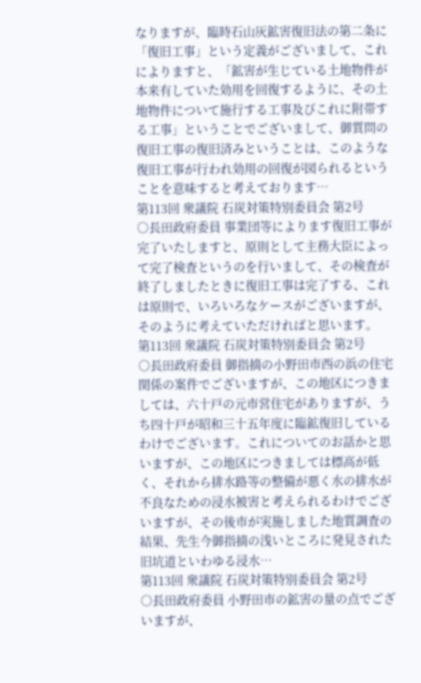なりますが、臨時石山灰鉱害復旧法の第二条に「復旧工事」という定義がございまして、これによりますと、「鉱害が生じている土地物件が本来有していた効用を回復するように、その土地物件について施行する工事及びこれに附帯する工事」ということでございまして、御質問の復旧工事の復旧済みということは、このような復旧工事が行われ効用の回復が図られるということを意味すると考えております…
第113回 衆議院 石炭対策特別委員会 第2号
○長田政府委員 事業団等によります復旧工事が完了いたしますと、原則として主務大臣によって完了検査というのを行いまして、その検査が終了しましたときに復旧工事は完了する、これは原則で、いろいろなケースがございますが、そのように考えていただければと思います。
第113回 衆議院 石炭対策特別委員会 第2号
○長田政府委員 御指摘の小野田市西の浜の住宅関係の案件でございますが、この地区につきましては、六十戸の元市営住宅がありますが、うち四十戸が昭和三十五年度に臨鉱復旧しているわけでございます。これについてのお話かと思いますが、この地区につきましては標高が低く、それから排水路等の整備が悪く水の排水が不良なための浸水被害と考えられるわけでございますが、その後市が実施しました地質調査の結果、先生今御指摘の浅いところに発見された旧坑道といわゆる浸水…
第113回 衆議院 石炭対策特別委員会 第2号
○長田政府委員 小野田市の鉱害の量の点でございますが、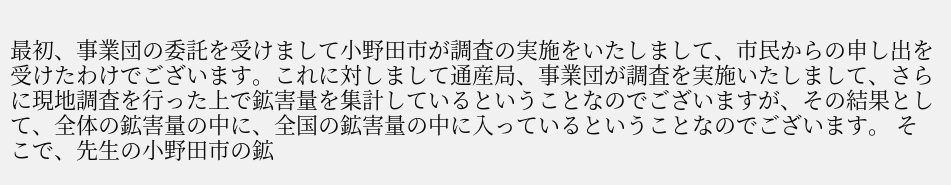最初、事業団の委託を受けまして小野田市が調査の実施をいたしまして、市民からの申し出を受けたわけでございます。これに対しまして通産局、事業団が調査を実施いたしまして、さらに現地調査を行った上で鉱害量を集計しているということなのでございますが、その結果として、全体の鉱害量の中に、全国の鉱害量の中に入っているということなのでございます。 そこで、先生の小野田市の鉱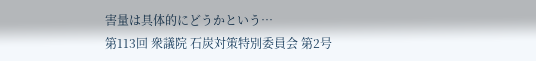害量は具体的にどうかという…
第113回 衆議院 石炭対策特別委員会 第2号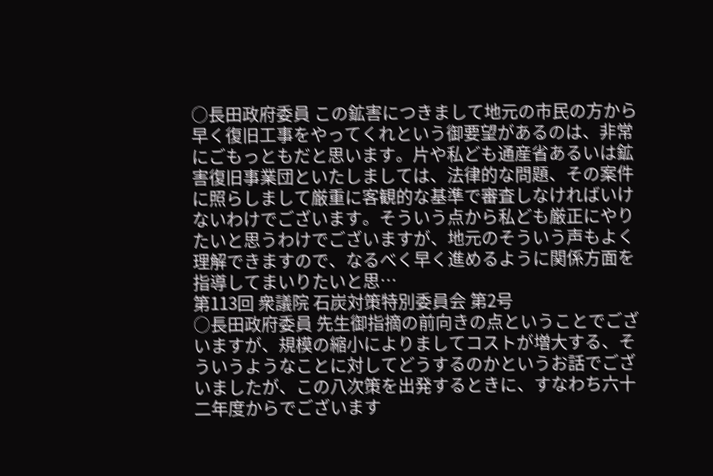○長田政府委員 この鉱害につきまして地元の市民の方から早く復旧工事をやってくれという御要望があるのは、非常にごもっともだと思います。片や私ども通産省あるいは鉱害復旧事業団といたしましては、法律的な問題、その案件に照らしまして厳重に客観的な基準で審査しなければいけないわけでございます。そういう点から私ども厳正にやりたいと思うわけでございますが、地元のそういう声もよく理解できますので、なるべく早く進めるように関係方面を指導してまいりたいと思…
第113回 衆議院 石炭対策特別委員会 第2号
○長田政府委員 先生御指摘の前向きの点ということでございますが、規模の縮小によりましてコストが増大する、そういうようなことに対してどうするのかというお話でございましたが、この八次策を出発するときに、すなわち六十二年度からでございます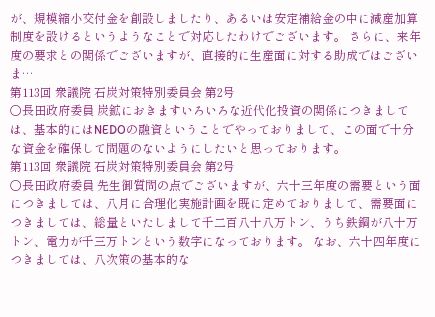が、規模縮小交付金を創設しましたり、あるいは安定補給金の中に減産加算制度を設けるというようなことで対応したわけでございます。 さらに、来年度の要求との関係でございますが、直接的に生産面に対する助成ではございま…
第113回 衆議院 石炭対策特別委員会 第2号
○長田政府委員 炭鉱におきますいろいろな近代化投資の関係につきましては、基本的にはNEDOの融資ということでやっておりまして、この面で十分な資金を確保して問題のないようにしたいと思っております。
第113回 衆議院 石炭対策特別委員会 第2号
○長田政府委員 先生御質問の点でございますが、六十三年度の需要という面につきましては、八月に合理化実施計画を既に定めておりまして、需要面につきましては、総量といたしまして千二百八十八万トン、うち鉄鋼が八十万トン、電力が千三万トンという数字になっております。 なお、六十四年度につきましては、八次策の基本的な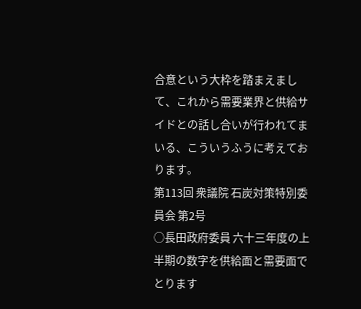合意という大枠を踏まえまして、これから需要業界と供給サイドとの話し合いが行われてまいる、こういうふうに考えております。
第113回 衆議院 石炭対策特別委員会 第2号
○長田政府委員 六十三年度の上半期の数字を供給面と需要面でとります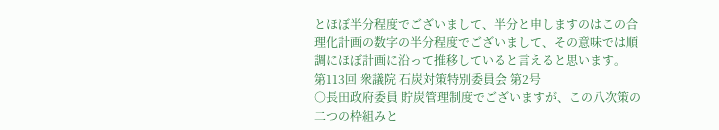とほぼ半分程度でございまして、半分と申しますのはこの合理化計画の数字の半分程度でございまして、その意味では順調にほぼ計画に沿って推移していると言えると思います。
第113回 衆議院 石炭対策特別委員会 第2号
○長田政府委員 貯炭管理制度でございますが、この八次策の二つの枠組みと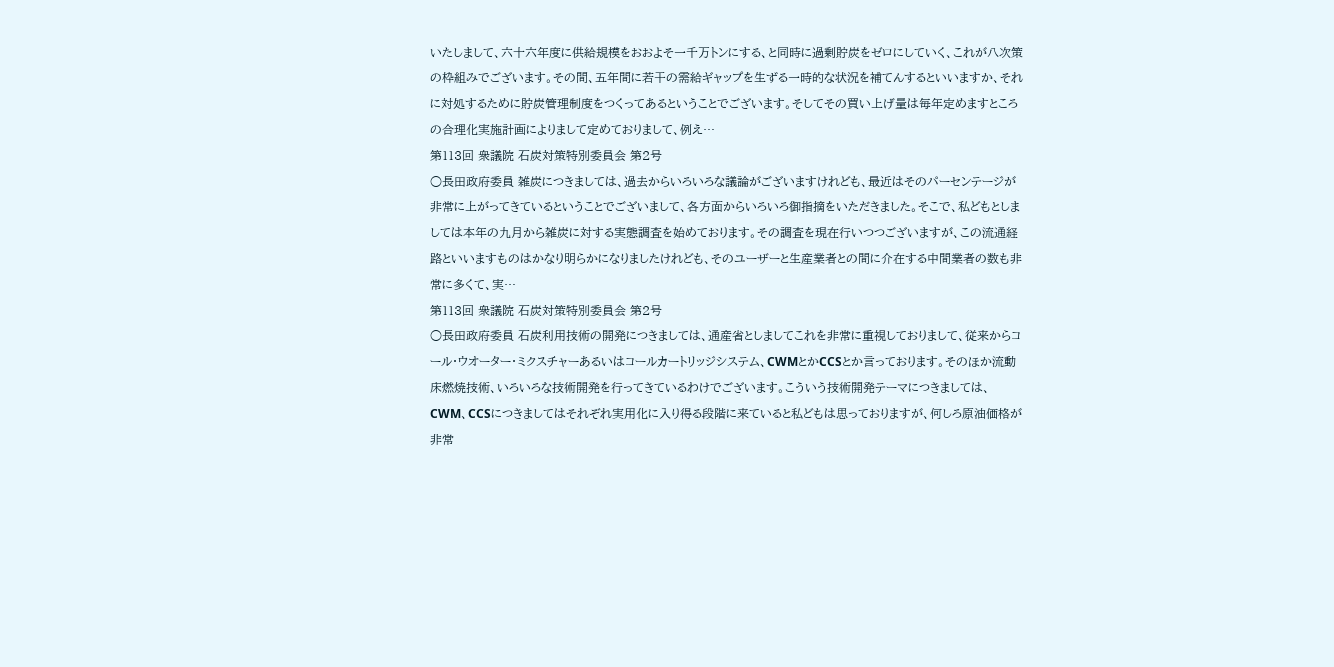いたしまして、六十六年度に供給規模をおおよそ一千万トンにする、と同時に過剰貯炭をゼロにしていく、これが八次策の枠組みでございます。その間、五年間に若干の需給ギャップを生ずる一時的な状況を補てんするといいますか、それに対処するために貯炭管理制度をつくってあるということでございます。そしてその買い上げ量は毎年定めますところの合理化実施計画によりまして定めておりまして、例え…
第113回 衆議院 石炭対策特別委員会 第2号
○長田政府委員 雑炭につきましては、過去からいろいろな議論がございますけれども、最近はそのパーセンテージが非常に上がってきているということでございまして、各方面からいろいろ御指摘をいただきました。そこで、私どもとしましては本年の九月から雑炭に対する実態調査を始めております。その調査を現在行いつつございますが、この流通経路といいますものはかなり明らかになりましたけれども、そのユーザーと生産業者との間に介在する中間業者の数も非常に多くて、実…
第113回 衆議院 石炭対策特別委員会 第2号
○長田政府委員 石炭利用技術の開発につきましては、通産省としましてこれを非常に重視しておりまして、従来からコール・ウオーター・ミクスチャーあるいはコールカートリッジシステム、CWMとかCCSとか言っております。そのほか流動床燃焼技術、いろいろな技術開発を行ってきているわけでございます。こういう技術開発テーマにつきましては、CWM、CCSにつきましてはそれぞれ実用化に入り得る段階に来ていると私どもは思っておりますが、何しろ原油価格が非常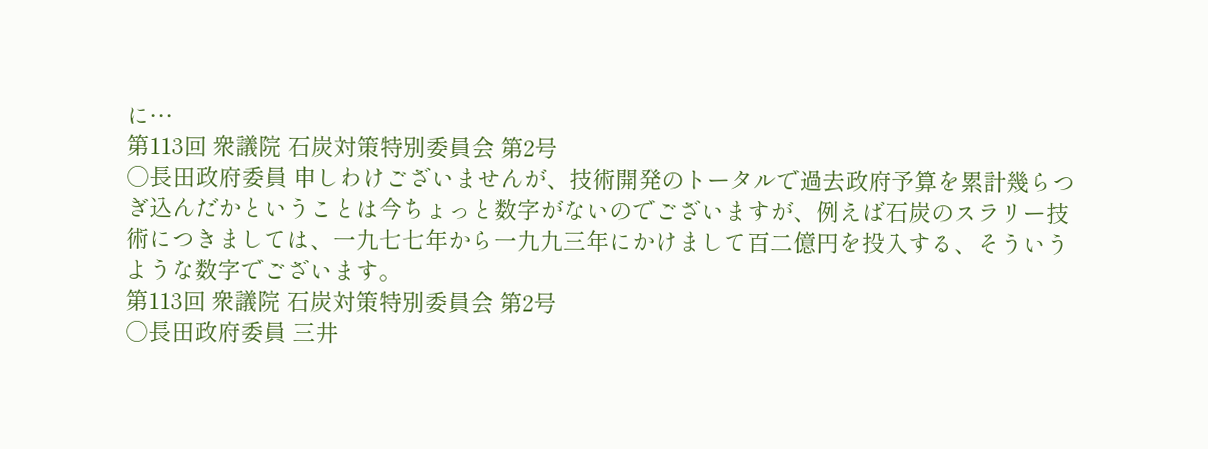に…
第113回 衆議院 石炭対策特別委員会 第2号
○長田政府委員 申しわけございませんが、技術開発のトータルで過去政府予算を累計幾らつぎ込んだかということは今ちょっと数字がないのでございますが、例えば石炭のスラリー技術につきましては、一九七七年から一九九三年にかけまして百二億円を投入する、そういうような数字でございます。
第113回 衆議院 石炭対策特別委員会 第2号
○長田政府委員 三井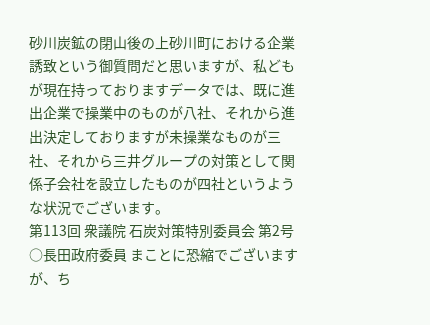砂川炭鉱の閉山後の上砂川町における企業誘致という御質問だと思いますが、私どもが現在持っておりますデータでは、既に進出企業で操業中のものが八社、それから進出決定しておりますが未操業なものが三社、それから三井グループの対策として関係子会社を設立したものが四社というような状況でございます。
第113回 衆議院 石炭対策特別委員会 第2号
○長田政府委員 まことに恐縮でございますが、ち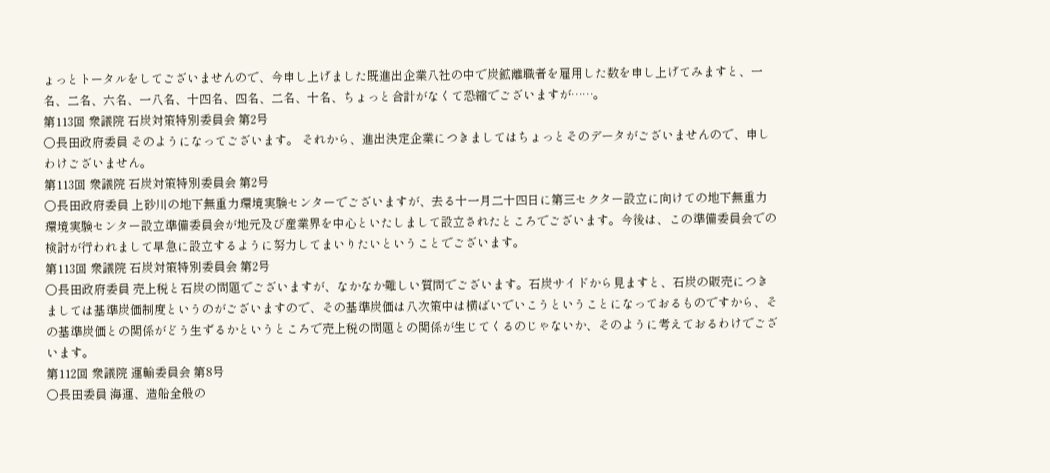ょっとトータルをしてございませんので、今申し上げました既進出企業八社の中で炭鉱離職者を雇用した数を申し上げてみますと、一名、二名、六名、一八名、十四名、四名、二名、十名、ちょっと合計がなくて恐縮でございますが……。
第113回 衆議院 石炭対策特別委員会 第2号
○長田政府委員 そのようになってございます。 それから、進出決定企業につきましてはちょっとそのデータがございませんので、申しわけございません。
第113回 衆議院 石炭対策特別委員会 第2号
○長田政府委員 上砂川の地下無重力環境実験センターでございますが、去る十一月二十四日に第三セクター設立に向けての地下無重力環境実験センター設立準備委員会が地元及び産業界を中心といたしまして設立されたところでございます。今後は、この準備委員会での検討が行われまして早急に設立するように努力してまいりたいということでございます。
第113回 衆議院 石炭対策特別委員会 第2号
○長田政府委員 売上税と石炭の問題でございますが、なかなか難しい質問でございます。石炭サイドから見ますと、石炭の販売につきましては基準炭価制度というのがございますので、その基準炭価は八次策中は横ばいでいこうということになっておるものですから、その基準炭価との関係がどう生ずるかというところで売上税の問題との関係が生じてくるのじゃないか、そのように考えておるわけでございます。
第112回 衆議院 運輸委員会 第8号
○長田委員 海運、造船全般の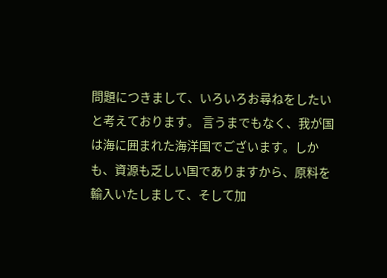問題につきまして、いろいろお尋ねをしたいと考えております。 言うまでもなく、我が国は海に囲まれた海洋国でございます。しかも、資源も乏しい国でありますから、原料を輸入いたしまして、そして加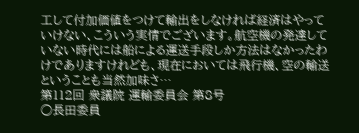工して付加価値をつけて輸出をしなければ経済はやっていけない、こういう実情でございます。航空機の発達していない時代には船による運送手段しか方法はなかったわけでありますけれども、現在においては飛行機、空の輸送ということも当然加味さ…
第112回 衆議院 運輸委員会 第8号
○長田委員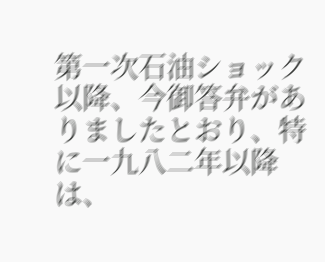第一次石油ショック以降、今御答弁がありましたとおり、特に一九八二年以降は、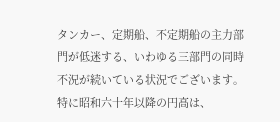タンカー、定期船、不定期船の主力部門が低迷する、いわゆる三部門の同時不況が続いている状況でございます。特に昭和六十年以降の円高は、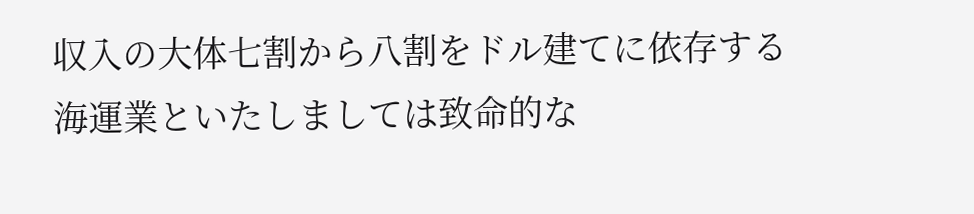収入の大体七割から八割をドル建てに依存する海運業といたしましては致命的な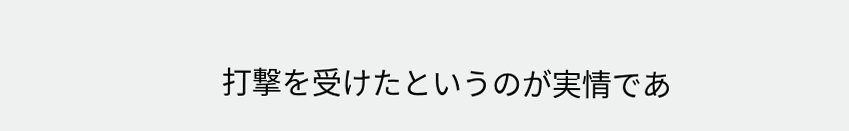打撃を受けたというのが実情であ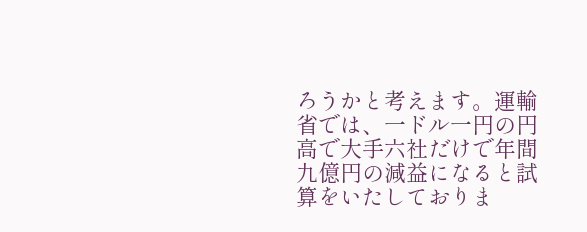ろうかと考えます。運輸省では、一ドル一円の円高で大手六社だけで年間九億円の減益になると試算をいたしておりま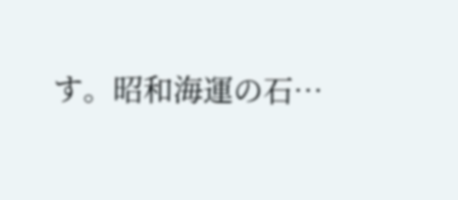す。昭和海運の石…